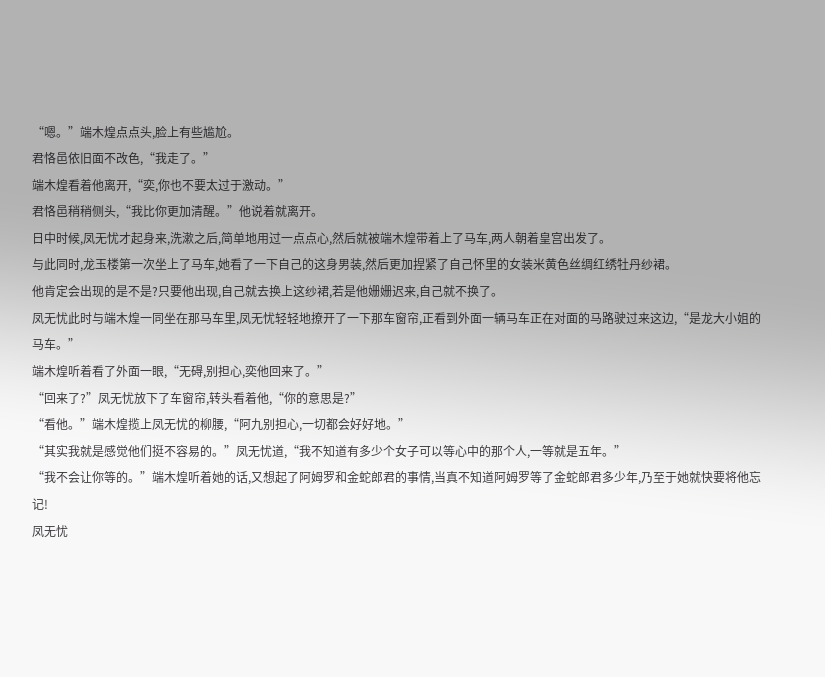“嗯。”端木煌点点头,脸上有些尴尬。
君恪邑依旧面不改色,“我走了。”
端木煌看着他离开,“奕,你也不要太过于激动。”
君恪邑稍稍侧头,“我比你更加清醒。”他说着就离开。
日中时候,凤无忧才起身来,洗漱之后,简单地用过一点点心,然后就被端木煌带着上了马车,两人朝着皇宫出发了。
与此同时,龙玉楼第一次坐上了马车,她看了一下自己的这身男装,然后更加捏紧了自己怀里的女装米黄色丝绸红绣牡丹纱裙。
他肯定会出现的是不是?只要他出现,自己就去换上这纱裙,若是他姗姗迟来,自己就不换了。
凤无忧此时与端木煌一同坐在那马车里,凤无忧轻轻地撩开了一下那车窗帘,正看到外面一辆马车正在对面的马路驶过来这边,“是龙大小姐的马车。”
端木煌听着看了外面一眼,“无碍,别担心,奕他回来了。”
“回来了?”凤无忧放下了车窗帘,转头看着他,“你的意思是?”
“看他。”端木煌揽上凤无忧的柳腰,“阿九别担心,一切都会好好地。”
“其实我就是感觉他们挺不容易的。”凤无忧道,“我不知道有多少个女子可以等心中的那个人,一等就是五年。”
“我不会让你等的。”端木煌听着她的话,又想起了阿姆罗和金蛇郎君的事情,当真不知道阿姆罗等了金蛇郎君多少年,乃至于她就快要将他忘记!
凤无忧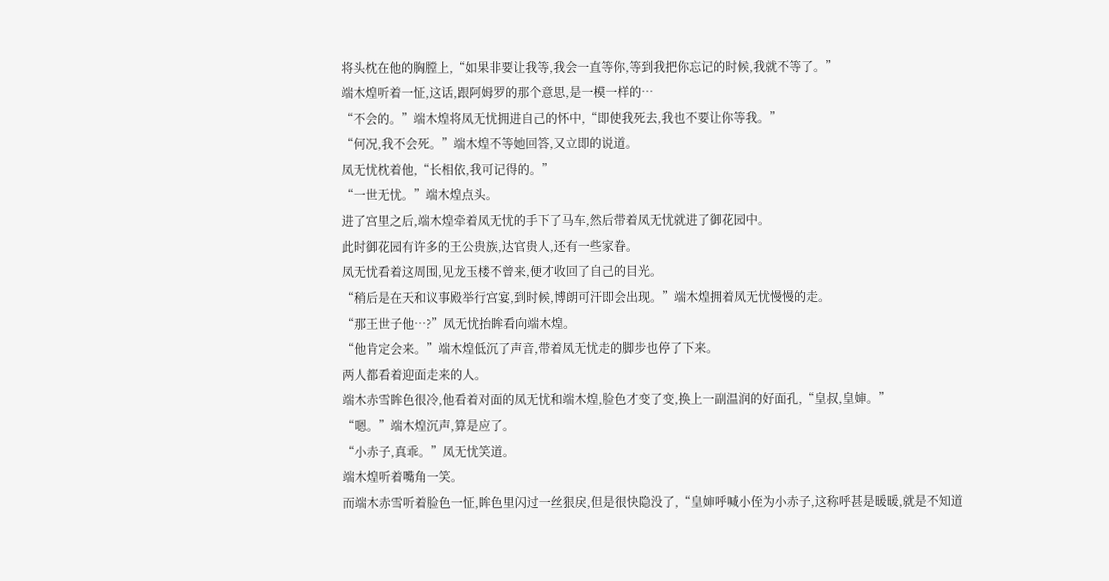将头枕在他的胸膛上,“如果非要让我等,我会一直等你,等到我把你忘记的时候,我就不等了。”
端木煌听着一怔,这话,跟阿姆罗的那个意思,是一模一样的…
“不会的。”端木煌将凤无忧拥进自己的怀中,“即使我死去,我也不要让你等我。”
“何况,我不会死。”端木煌不等她回答,又立即的说道。
凤无忧枕着他,“长相依,我可记得的。”
“一世无忧。”端木煌点头。
进了宫里之后,端木煌牵着凤无忧的手下了马车,然后带着凤无忧就进了御花园中。
此时御花园有许多的王公贵族,达官贵人,还有一些家眷。
凤无忧看着这周围,见龙玉楼不曾来,便才收回了自己的目光。
“稍后是在天和议事殿举行宫宴,到时候,博朗可汗即会出现。”端木煌拥着凤无忧慢慢的走。
“那王世子他…?”凤无忧抬眸看向端木煌。
“他肯定会来。”端木煌低沉了声音,带着凤无忧走的脚步也停了下来。
两人都看着迎面走来的人。
端木赤雪眸色很冷,他看着对面的凤无忧和端木煌,脸色才变了变,换上一副温润的好面孔,“皇叔,皇婶。”
“嗯。”端木煌沉声,算是应了。
“小赤子,真乖。”凤无忧笑道。
端木煌听着嘴角一笑。
而端木赤雪听着脸色一怔,眸色里闪过一丝狠戾,但是很快隐没了,“皇婶呼喊小侄为小赤子,这称呼甚是暖暖,就是不知道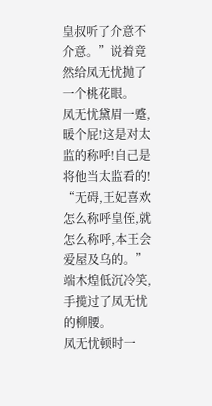皇叔听了介意不介意。”说着竟然给凤无忧抛了一个桃花眼。
凤无忧黛眉一蹙,暖个屁!这是对太监的称呼!自己是将他当太监看的!
“无碍,王妃喜欢怎么称呼皇侄,就怎么称呼,本王会爱屋及乌的。”端木煌低沉冷笑,手揽过了凤无忧的柳腰。
凤无忧顿时一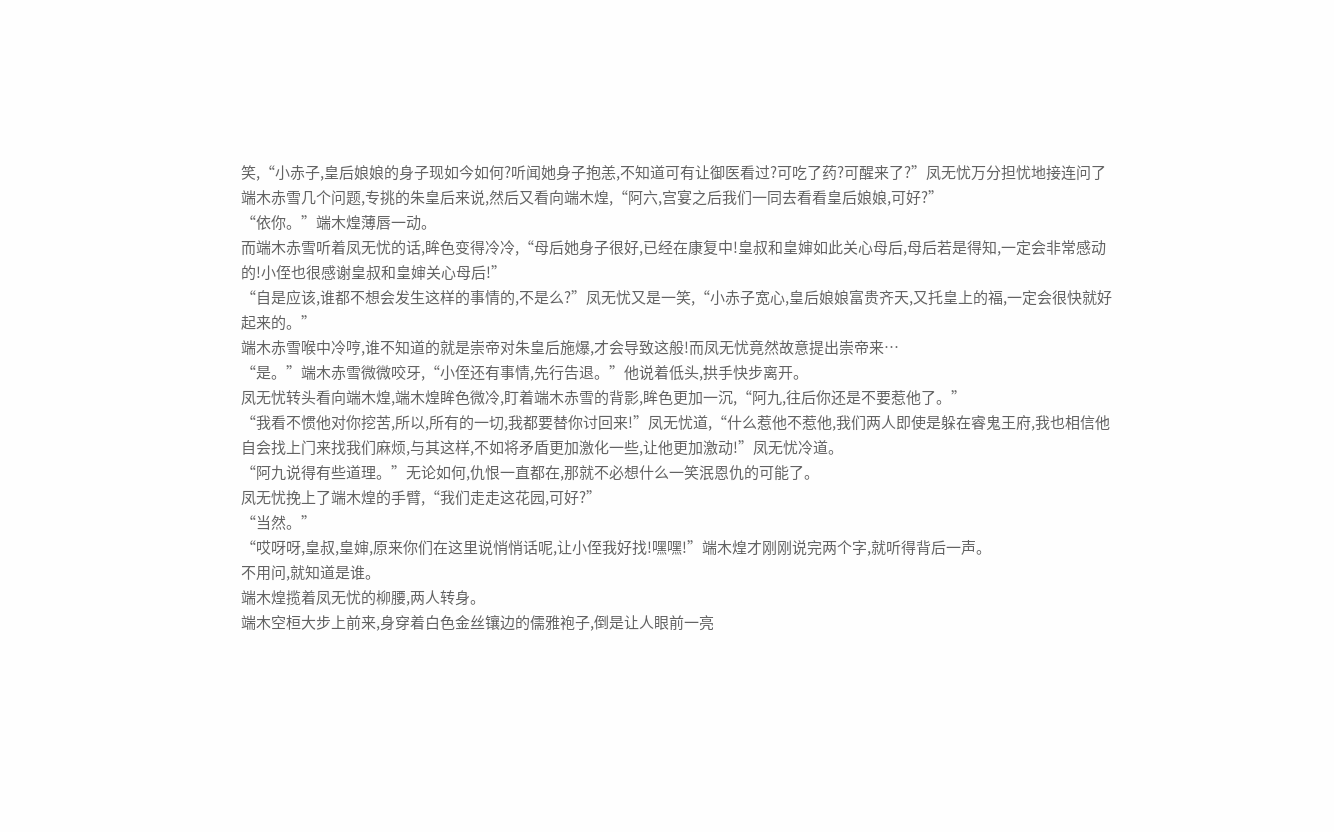笑,“小赤子,皇后娘娘的身子现如今如何?听闻她身子抱恙,不知道可有让御医看过?可吃了药?可醒来了?”凤无忧万分担忧地接连问了端木赤雪几个问题,专挑的朱皇后来说,然后又看向端木煌,“阿六,宫宴之后我们一同去看看皇后娘娘,可好?”
“依你。”端木煌薄唇一动。
而端木赤雪听着凤无忧的话,眸色变得冷冷,“母后她身子很好,已经在康复中!皇叔和皇婶如此关心母后,母后若是得知,一定会非常感动的!小侄也很感谢皇叔和皇婶关心母后!”
“自是应该,谁都不想会发生这样的事情的,不是么?”凤无忧又是一笑,“小赤子宽心,皇后娘娘富贵齐天,又托皇上的福,一定会很快就好起来的。”
端木赤雪喉中冷哼,谁不知道的就是崇帝对朱皇后施爆,才会导致这般!而凤无忧竟然故意提出崇帝来…
“是。”端木赤雪微微咬牙,“小侄还有事情,先行告退。”他说着低头,拱手快步离开。
凤无忧转头看向端木煌,端木煌眸色微冷,盯着端木赤雪的背影,眸色更加一沉,“阿九,往后你还是不要惹他了。”
“我看不惯他对你挖苦,所以,所有的一切,我都要替你讨回来!”凤无忧道,“什么惹他不惹他,我们两人即使是躲在睿鬼王府,我也相信他自会找上门来找我们麻烦,与其这样,不如将矛盾更加激化一些,让他更加激动!”凤无忧冷道。
“阿九说得有些道理。”无论如何,仇恨一直都在,那就不必想什么一笑泯恩仇的可能了。
凤无忧挽上了端木煌的手臂,“我们走走这花园,可好?”
“当然。”
“哎呀呀,皇叔,皇婶,原来你们在这里说悄悄话呢,让小侄我好找!嘿嘿!”端木煌才刚刚说完两个字,就听得背后一声。
不用问,就知道是谁。
端木煌揽着凤无忧的柳腰,两人转身。
端木空桓大步上前来,身穿着白色金丝镶边的儒雅袍子,倒是让人眼前一亮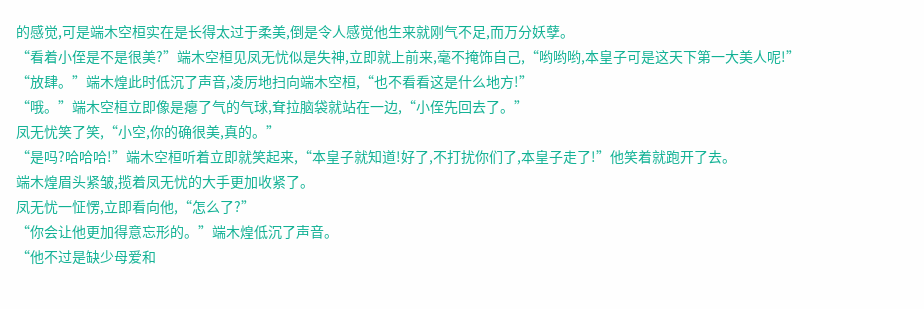的感觉,可是端木空桓实在是长得太过于柔美,倒是令人感觉他生来就刚气不足,而万分妖孽。
“看着小侄是不是很美?”端木空桓见凤无忧似是失神,立即就上前来,毫不掩饰自己,“哟哟哟,本皇子可是这天下第一大美人呢!”
“放肆。”端木煌此时低沉了声音,凌厉地扫向端木空桓,“也不看看这是什么地方!”
“哦。”端木空桓立即像是瘪了气的气球,耷拉脑袋就站在一边,“小侄先回去了。”
凤无忧笑了笑,“小空,你的确很美,真的。”
“是吗?哈哈哈!”端木空桓听着立即就笑起来,“本皇子就知道!好了,不打扰你们了,本皇子走了!”他笑着就跑开了去。
端木煌眉头紧皱,揽着凤无忧的大手更加收紧了。
凤无忧一怔愣,立即看向他,“怎么了?”
“你会让他更加得意忘形的。”端木煌低沉了声音。
“他不过是缺少母爱和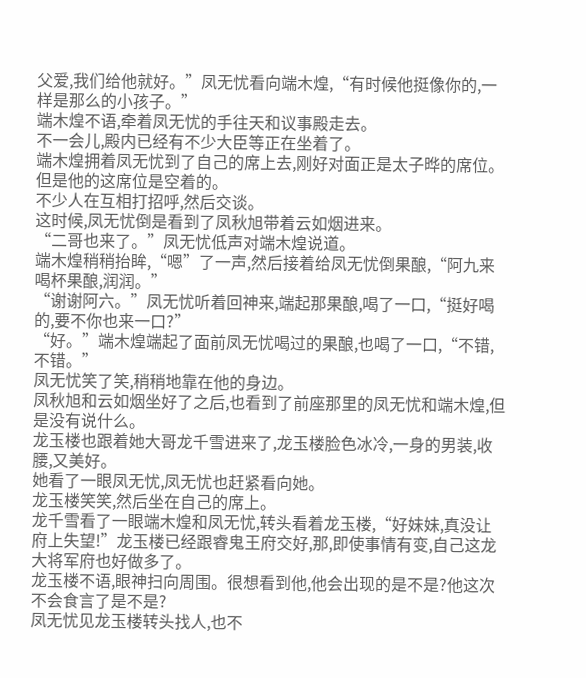父爱,我们给他就好。”凤无忧看向端木煌,“有时候他挺像你的,一样是那么的小孩子。”
端木煌不语,牵着凤无忧的手往天和议事殿走去。
不一会儿,殿内已经有不少大臣等正在坐着了。
端木煌拥着凤无忧到了自己的席上去,刚好对面正是太子晔的席位。
但是他的这席位是空着的。
不少人在互相打招呼,然后交谈。
这时候,凤无忧倒是看到了凤秋旭带着云如烟进来。
“二哥也来了。”凤无忧低声对端木煌说道。
端木煌稍稍抬眸,“嗯”了一声,然后接着给凤无忧倒果酿,“阿九来喝杯果酿,润润。”
“谢谢阿六。”凤无忧听着回神来,端起那果酿,喝了一口,“挺好喝的,要不你也来一口?”
“好。”端木煌端起了面前凤无忧喝过的果酿,也喝了一口,“不错,不错。”
凤无忧笑了笑,稍稍地靠在他的身边。
凤秋旭和云如烟坐好了之后,也看到了前座那里的凤无忧和端木煌,但是没有说什么。
龙玉楼也跟着她大哥龙千雪进来了,龙玉楼脸色冰冷,一身的男装,收腰,又美好。
她看了一眼凤无忧,凤无忧也赶紧看向她。
龙玉楼笑笑,然后坐在自己的席上。
龙千雪看了一眼端木煌和凤无忧,转头看着龙玉楼,“好妹妹,真没让府上失望!”龙玉楼已经跟睿鬼王府交好,那,即使事情有变,自己这龙大将军府也好做多了。
龙玉楼不语,眼神扫向周围。很想看到他,他会出现的是不是?他这次不会食言了是不是?
凤无忧见龙玉楼转头找人,也不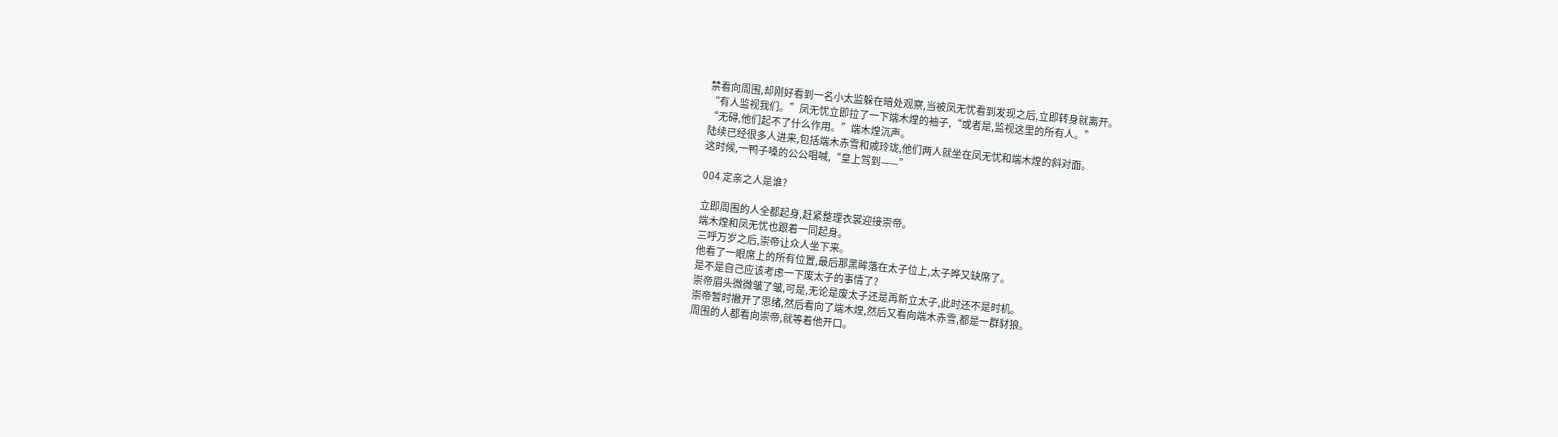禁看向周围,却刚好看到一名小太监躲在暗处观察,当被凤无忧看到发现之后,立即转身就离开。
“有人监视我们。”凤无忧立即拉了一下端木煌的袖子,“或者是,监视这里的所有人。”
“无碍,他们起不了什么作用。”端木煌沉声。
陆续已经很多人进来,包括端木赤雪和戚玲珑,他们两人就坐在凤无忧和端木煌的斜对面。
这时候,一鸭子嗓的公公唱喊,“皇上驾到——”

004 定亲之人是谁?

立即周围的人全都起身,赶紧整理衣裳迎接崇帝。
端木煌和凤无忧也跟着一同起身。
三呼万岁之后,崇帝让众人坐下来。
他看了一眼席上的所有位置,最后那黑眸落在太子位上,太子晔又缺席了。
是不是自己应该考虑一下废太子的事情了?
崇帝眉头微微皱了皱,可是,无论是废太子还是再新立太子,此时还不是时机。
崇帝暂时撇开了思绪,然后看向了端木煌,然后又看向端木赤雪,都是一群豺狼。
周围的人都看向崇帝,就等着他开口。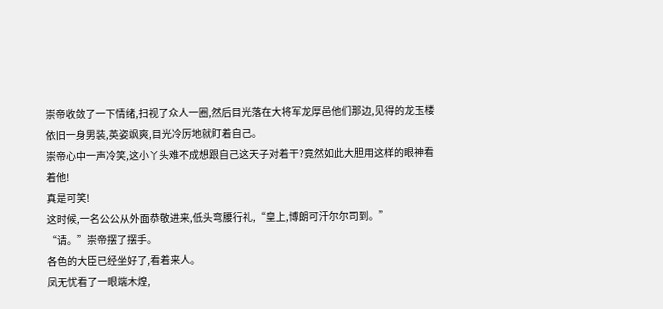崇帝收敛了一下情绪,扫视了众人一圈,然后目光落在大将军龙厚邑他们那边,见得的龙玉楼依旧一身男装,英姿飒爽,目光冷厉地就盯着自己。
崇帝心中一声冷笑,这小丫头难不成想跟自己这天子对着干?竟然如此大胆用这样的眼神看着他!
真是可笑!
这时候,一名公公从外面恭敬进来,低头弯腰行礼,“皇上,博朗可汗尔尔司到。”
“请。”崇帝摆了摆手。
各色的大臣已经坐好了,看着来人。
凤无忧看了一眼端木煌,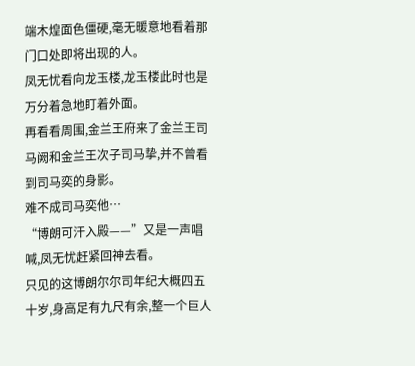端木煌面色僵硬,毫无暖意地看着那门口处即将出现的人。
凤无忧看向龙玉楼,龙玉楼此时也是万分着急地盯着外面。
再看看周围,金兰王府来了金兰王司马阙和金兰王次子司马挚,并不曾看到司马奕的身影。
难不成司马奕他…
“博朗可汗入殿——”又是一声唱喊,凤无忧赶紧回神去看。
只见的这博朗尔尔司年纪大概四五十岁,身高足有九尺有余,整一个巨人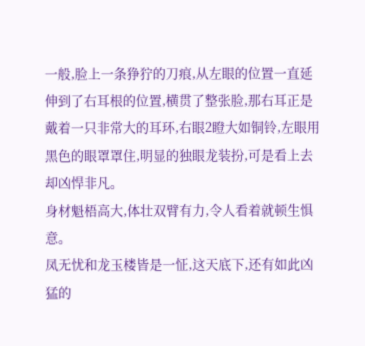一般,脸上一条狰狞的刀痕,从左眼的位置一直延伸到了右耳根的位置,横贯了整张脸,那右耳正是戴着一只非常大的耳环,右眼2瞪大如铜铃,左眼用黑色的眼罩罩住,明显的独眼龙装扮,可是看上去却凶悍非凡。
身材魁梧高大,体壮双臂有力,令人看着就顿生惧意。
凤无忧和龙玉楼皆是一怔,这天底下,还有如此凶猛的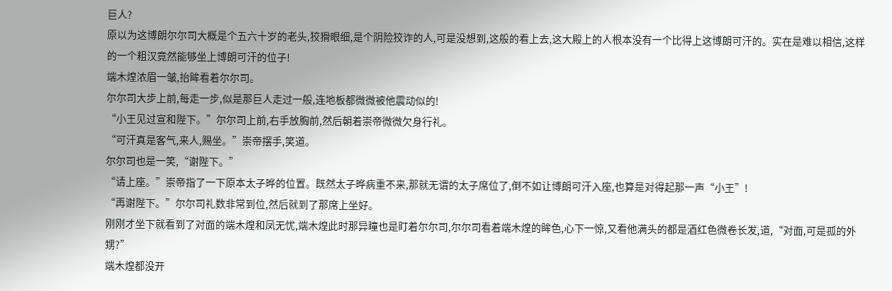巨人?
原以为这博朗尔尔司大概是个五六十岁的老头,狡猾眼细,是个阴险狡诈的人,可是没想到,这般的看上去,这大殿上的人根本没有一个比得上这博朗可汗的。实在是难以相信,这样的一个粗汉竟然能够坐上博朗可汗的位子!
端木煌浓眉一皱,抬眸看着尔尔司。
尔尔司大步上前,每走一步,似是那巨人走过一般,连地板都微微被他震动似的!
“小王见过宣和陛下。”尔尔司上前,右手放胸前,然后朝着崇帝微微欠身行礼。
“可汗真是客气,来人,赐坐。”崇帝摆手,笑道。
尔尔司也是一笑,“谢陛下。”
“请上座。”崇帝指了一下原本太子晔的位置。既然太子晔病重不来,那就无谓的太子席位了,倒不如让博朗可汗入座,也算是对得起那一声“小王”!
“再谢陛下。”尔尔司礼数非常到位,然后就到了那席上坐好。
刚刚才坐下就看到了对面的端木煌和凤无忧,端木煌此时那异瞳也是盯着尔尔司,尔尔司看着端木煌的眸色,心下一惊,又看他满头的都是酒红色微卷长发,道,“对面,可是孤的外甥?”
端木煌都没开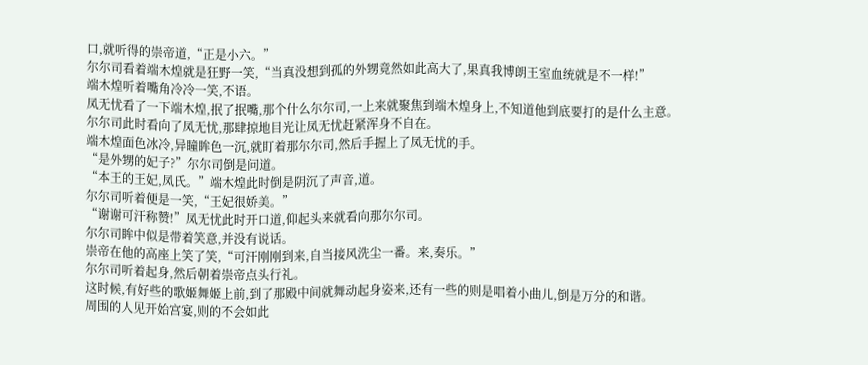口,就听得的崇帝道,“正是小六。”
尔尔司看着端木煌就是狂野一笑,“当真没想到孤的外甥竟然如此高大了,果真我博朗王室血统就是不一样!”
端木煌听着嘴角冷冷一笑,不语。
凤无忧看了一下端木煌,抿了抿嘴,那个什么尔尔司,一上来就聚焦到端木煌身上,不知道他到底要打的是什么主意。
尔尔司此时看向了凤无忧,那肆掠地目光让凤无忧赶紧浑身不自在。
端木煌面色冰冷,异瞳眸色一沉,就盯着那尔尔司,然后手握上了凤无忧的手。
“是外甥的妃子?”尔尔司倒是问道。
“本王的王妃,凤氏。”端木煌此时倒是阴沉了声音,道。
尔尔司听着便是一笑,“王妃很娇美。”
“谢谢可汗称赞!”凤无忧此时开口道,仰起头来就看向那尔尔司。
尔尔司眸中似是带着笑意,并没有说话。
崇帝在他的高座上笑了笑,“可汗刚刚到来,自当接风洗尘一番。来,奏乐。”
尔尔司听着起身,然后朝着崇帝点头行礼。
这时候,有好些的歌姬舞姬上前,到了那殿中间就舞动起身姿来,还有一些的则是唱着小曲儿,倒是万分的和谐。
周围的人见开始宫宴,则的不会如此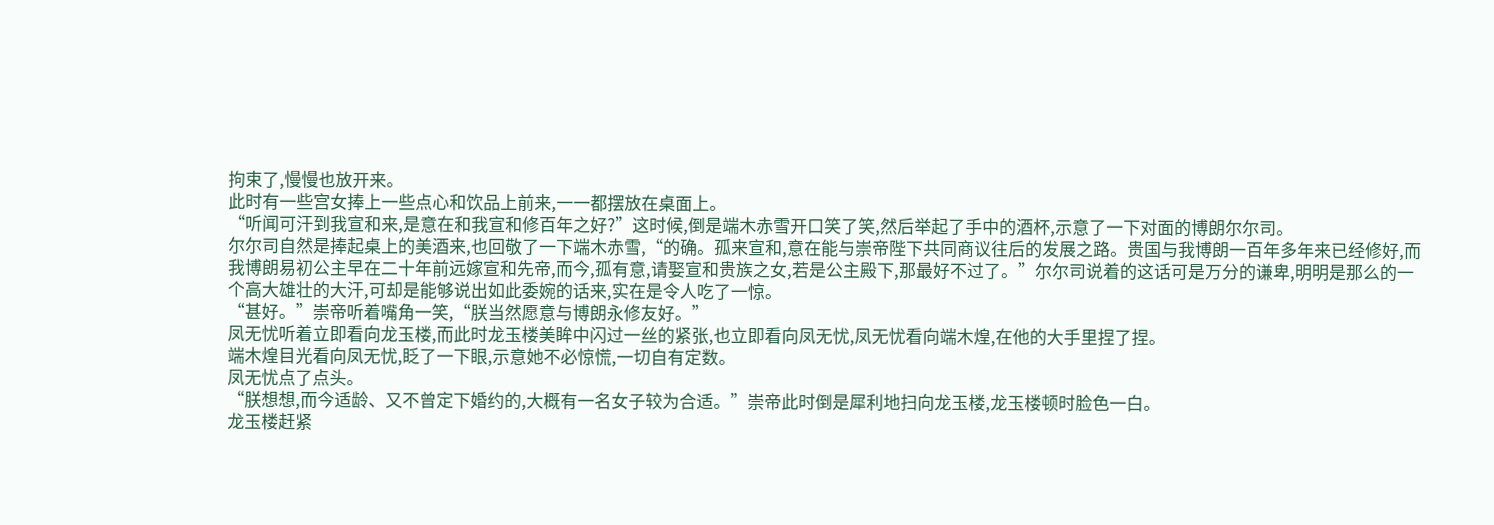拘束了,慢慢也放开来。
此时有一些宫女捧上一些点心和饮品上前来,一一都摆放在桌面上。
“听闻可汗到我宣和来,是意在和我宣和修百年之好?”这时候,倒是端木赤雪开口笑了笑,然后举起了手中的酒杯,示意了一下对面的博朗尔尔司。
尔尔司自然是捧起桌上的美酒来,也回敬了一下端木赤雪,“的确。孤来宣和,意在能与崇帝陛下共同商议往后的发展之路。贵国与我博朗一百年多年来已经修好,而我博朗易初公主早在二十年前远嫁宣和先帝,而今,孤有意,请娶宣和贵族之女,若是公主殿下,那最好不过了。”尔尔司说着的这话可是万分的谦卑,明明是那么的一个高大雄壮的大汗,可却是能够说出如此委婉的话来,实在是令人吃了一惊。
“甚好。”崇帝听着嘴角一笑,“朕当然愿意与博朗永修友好。”
凤无忧听着立即看向龙玉楼,而此时龙玉楼美眸中闪过一丝的紧张,也立即看向凤无忧,凤无忧看向端木煌,在他的大手里捏了捏。
端木煌目光看向凤无忧,眨了一下眼,示意她不必惊慌,一切自有定数。
凤无忧点了点头。
“朕想想,而今适龄、又不曾定下婚约的,大概有一名女子较为合适。”崇帝此时倒是犀利地扫向龙玉楼,龙玉楼顿时脸色一白。
龙玉楼赶紧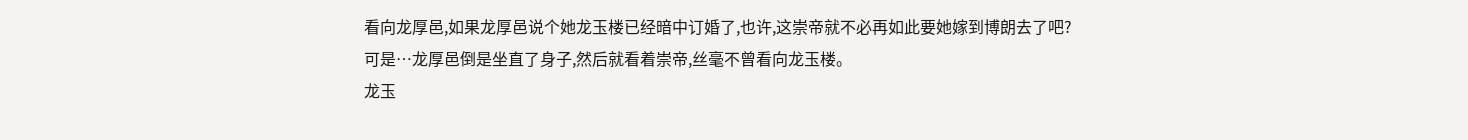看向龙厚邑,如果龙厚邑说个她龙玉楼已经暗中订婚了,也许,这崇帝就不必再如此要她嫁到博朗去了吧?
可是…龙厚邑倒是坐直了身子,然后就看着崇帝,丝毫不曾看向龙玉楼。
龙玉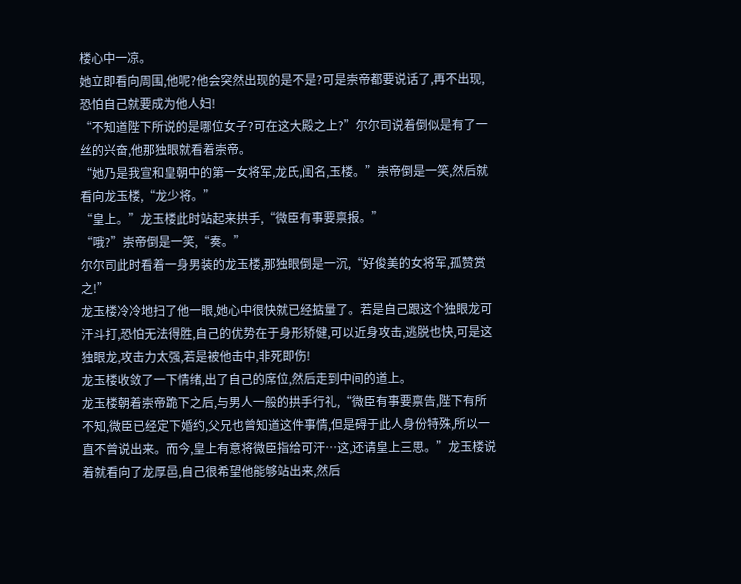楼心中一凉。
她立即看向周围,他呢?他会突然出现的是不是?可是崇帝都要说话了,再不出现,恐怕自己就要成为他人妇!
“不知道陛下所说的是哪位女子?可在这大殿之上?”尔尔司说着倒似是有了一丝的兴奋,他那独眼就看着崇帝。
“她乃是我宣和皇朝中的第一女将军,龙氏,闺名,玉楼。”崇帝倒是一笑,然后就看向龙玉楼,“龙少将。”
“皇上。”龙玉楼此时站起来拱手,“微臣有事要禀报。”
“哦?”崇帝倒是一笑,“奏。”
尔尔司此时看着一身男装的龙玉楼,那独眼倒是一沉,“好俊美的女将军,孤赞赏之!”
龙玉楼冷冷地扫了他一眼,她心中很快就已经掂量了。若是自己跟这个独眼龙可汗斗打,恐怕无法得胜,自己的优势在于身形矫健,可以近身攻击,逃脱也快,可是这独眼龙,攻击力太强,若是被他击中,非死即伤!
龙玉楼收敛了一下情绪,出了自己的席位,然后走到中间的道上。
龙玉楼朝着崇帝跪下之后,与男人一般的拱手行礼,“微臣有事要禀告,陛下有所不知,微臣已经定下婚约,父兄也曾知道这件事情,但是碍于此人身份特殊,所以一直不曾说出来。而今,皇上有意将微臣指给可汗…这,还请皇上三思。”龙玉楼说着就看向了龙厚邑,自己很希望他能够站出来,然后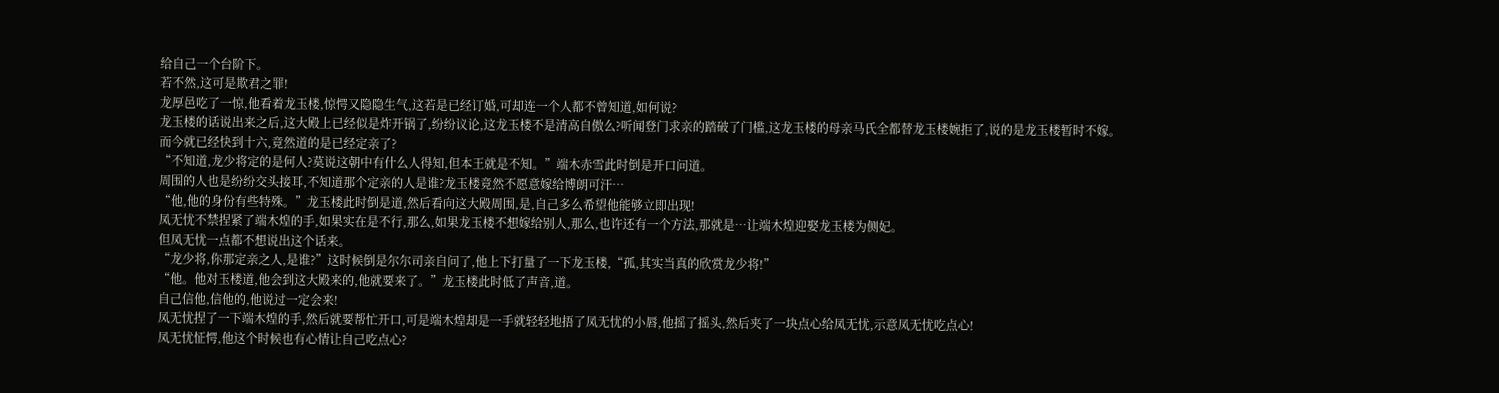给自己一个台阶下。
若不然,这可是欺君之罪!
龙厚邑吃了一惊,他看着龙玉楼,惊愕又隐隐生气,这若是已经订婚,可却连一个人都不曾知道,如何说?
龙玉楼的话说出来之后,这大殿上已经似是炸开锅了,纷纷议论,这龙玉楼不是清高自傲么?听闻登门求亲的踏破了门槛,这龙玉楼的母亲马氏全都替龙玉楼婉拒了,说的是龙玉楼暂时不嫁。
而今就已经快到十六,竟然道的是已经定亲了?
“不知道,龙少将定的是何人?莫说这朝中有什么人得知,但本王就是不知。”端木赤雪此时倒是开口问道。
周围的人也是纷纷交头接耳,不知道那个定亲的人是谁?龙玉楼竟然不愿意嫁给博朗可汗…
“他,他的身份有些特殊。”龙玉楼此时倒是道,然后看向这大殿周围,是,自己多么希望他能够立即出现!
凤无忧不禁捏紧了端木煌的手,如果实在是不行,那么,如果龙玉楼不想嫁给别人,那么,也许还有一个方法,那就是…让端木煌迎娶龙玉楼为侧妃。
但凤无忧一点都不想说出这个话来。
“龙少将,你那定亲之人,是谁?”这时候倒是尔尔司亲自问了,他上下打量了一下龙玉楼,“孤,其实当真的欣赏龙少将!”
“他。他对玉楼道,他会到这大殿来的,他就要来了。”龙玉楼此时低了声音,道。
自己信他,信他的,他说过一定会来!
凤无忧捏了一下端木煌的手,然后就要帮忙开口,可是端木煌却是一手就轻轻地捂了凤无忧的小唇,他摇了摇头,然后夹了一块点心给凤无忧,示意凤无忧吃点心!
凤无忧怔愕,他这个时候也有心情让自己吃点心?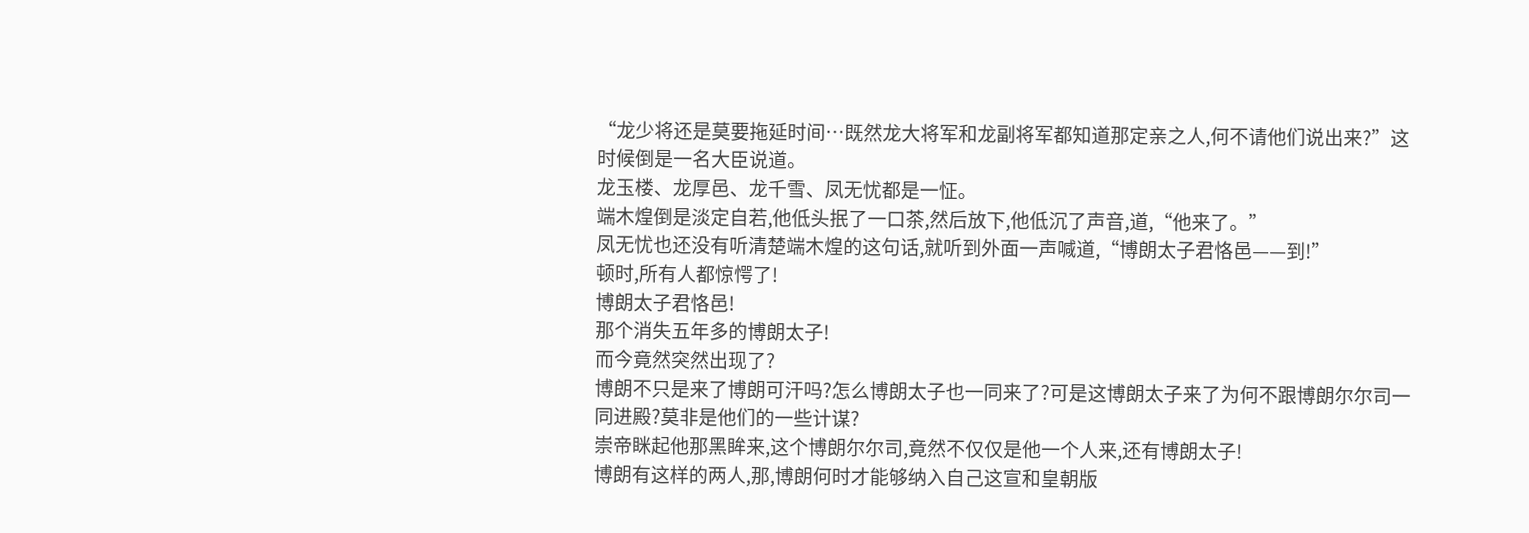“龙少将还是莫要拖延时间…既然龙大将军和龙副将军都知道那定亲之人,何不请他们说出来?”这时候倒是一名大臣说道。
龙玉楼、龙厚邑、龙千雪、凤无忧都是一怔。
端木煌倒是淡定自若,他低头抿了一口茶,然后放下,他低沉了声音,道,“他来了。”
凤无忧也还没有听清楚端木煌的这句话,就听到外面一声喊道,“博朗太子君恪邑——到!”
顿时,所有人都惊愕了!
博朗太子君恪邑!
那个消失五年多的博朗太子!
而今竟然突然出现了?
博朗不只是来了博朗可汗吗?怎么博朗太子也一同来了?可是这博朗太子来了为何不跟博朗尔尔司一同进殿?莫非是他们的一些计谋?
崇帝眯起他那黑眸来,这个博朗尔尔司,竟然不仅仅是他一个人来,还有博朗太子!
博朗有这样的两人,那,博朗何时才能够纳入自己这宣和皇朝版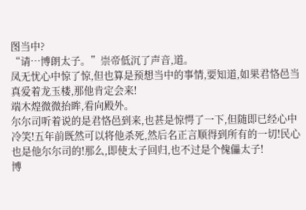图当中?
“请…博朗太子。”崇帝低沉了声音,道。
凤无忧心中惊了惊,但也算是预想当中的事情,要知道,如果君恪邑当真爱着龙玉楼,那他肯定会来!
端木煌微微抬眸,看向殿外。
尔尔司听着说的是君恪邑到来,也甚是惊愕了一下,但随即已经心中冷笑!五年前既然可以将他杀死,然后名正言顺得到所有的一切!民心也是他尔尔司的!那么,即使太子回归,也不过是个傀儡太子!
博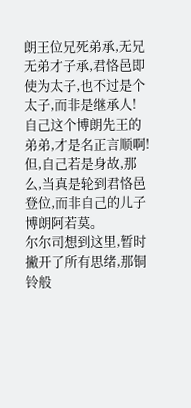朗王位兄死弟承,无兄无弟才子承,君恪邑即使为太子,也不过是个太子,而非是继承人!
自己这个博朗先王的弟弟,才是名正言顺啊!
但,自己若是身故,那么,当真是轮到君恪邑登位,而非自己的儿子博朗阿若莫。
尔尔司想到这里,暂时撇开了所有思绪,那铜铃般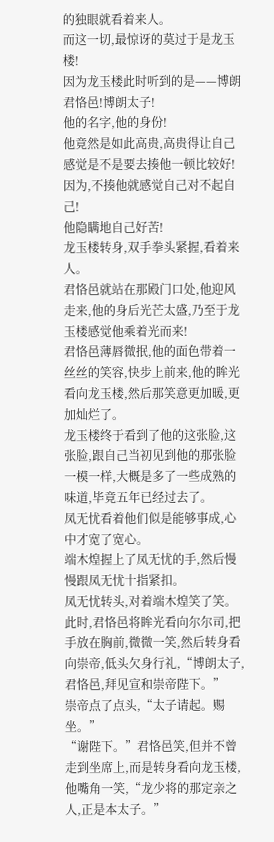的独眼就看着来人。
而这一切,最惊讶的莫过于是龙玉楼!
因为龙玉楼此时听到的是——博朗君恪邑!博朗太子!
他的名字,他的身份!
他竟然是如此高贵,高贵得让自己感觉是不是要去揍他一顿比较好!因为,不揍他就感觉自己对不起自己!
他隐瞒地自己好苦!
龙玉楼转身,双手拳头紧握,看着来人。
君恪邑就站在那殿门口处,他迎风走来,他的身后光芒太盛,乃至于龙玉楼感觉他乘着光而来!
君恪邑薄唇微抿,他的面色带着一丝丝的笑容,快步上前来,他的眸光看向龙玉楼,然后那笑意更加暖,更加灿烂了。
龙玉楼终于看到了他的这张脸,这张脸,跟自己当初见到他的那张脸一模一样,大概是多了一些成熟的味道,毕竟五年已经过去了。
凤无忧看着他们似是能够事成,心中才宽了宽心。
端木煌握上了凤无忧的手,然后慢慢跟凤无忧十指紧扣。
凤无忧转头,对着端木煌笑了笑。
此时,君恪邑将眸光看向尔尔司,把手放在胸前,微微一笑,然后转身看向崇帝,低头欠身行礼,“博朗太子,君恪邑,拜见宣和崇帝陛下。”
崇帝点了点头,“太子请起。赐坐。”
“谢陛下。”君恪邑笑,但并不曾走到坐席上,而是转身看向龙玉楼,他嘴角一笑,“龙少将的那定亲之人,正是本太子。”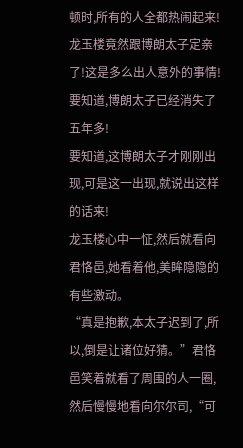顿时,所有的人全都热闹起来!
龙玉楼竟然跟博朗太子定亲了!这是多么出人意外的事情!
要知道,博朗太子已经消失了五年多!
要知道,这博朗太子才刚刚出现,可是这一出现,就说出这样的话来!
龙玉楼心中一怔,然后就看向君恪邑,她看着他,美眸隐隐的有些激动。
“真是抱歉,本太子迟到了,所以,倒是让诸位好猜。”君恪邑笑着就看了周围的人一圈,然后慢慢地看向尔尔司,“可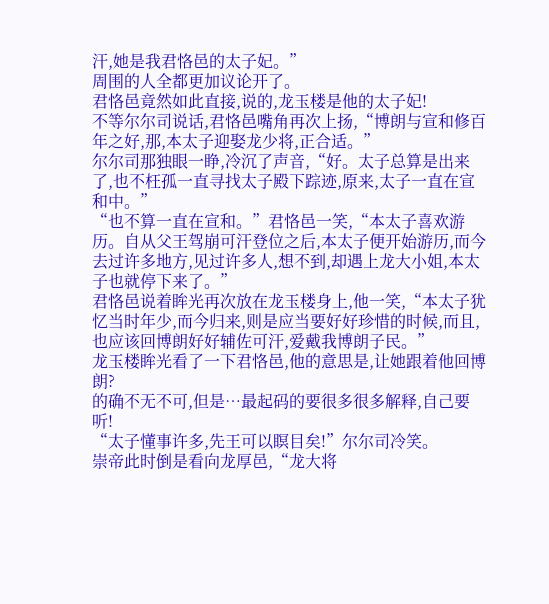汗,她是我君恪邑的太子妃。”
周围的人全都更加议论开了。
君恪邑竟然如此直接,说的,龙玉楼是他的太子妃!
不等尔尔司说话,君恪邑嘴角再次上扬,“博朗与宣和修百年之好,那,本太子迎娶龙少将,正合适。”
尔尔司那独眼一睁,冷沉了声音,“好。太子总算是出来了,也不枉孤一直寻找太子殿下踪迹,原来,太子一直在宣和中。”
“也不算一直在宣和。”君恪邑一笑,“本太子喜欢游历。自从父王驾崩可汗登位之后,本太子便开始游历,而今去过许多地方,见过许多人,想不到,却遇上龙大小姐,本太子也就停下来了。”
君恪邑说着眸光再次放在龙玉楼身上,他一笑,“本太子犹忆当时年少,而今归来,则是应当要好好珍惜的时候,而且,也应该回博朗好好辅佐可汗,爱戴我博朗子民。”
龙玉楼眸光看了一下君恪邑,他的意思是,让她跟着他回博朗?
的确不无不可,但是…最起码的要很多很多解释,自己要听!
“太子懂事许多,先王可以瞑目矣!”尔尔司冷笑。
崇帝此时倒是看向龙厚邑,“龙大将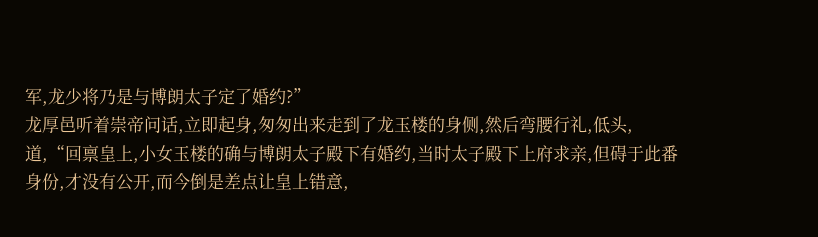军,龙少将乃是与博朗太子定了婚约?”
龙厚邑听着崇帝问话,立即起身,匆匆出来走到了龙玉楼的身侧,然后弯腰行礼,低头,道,“回禀皇上,小女玉楼的确与博朗太子殿下有婚约,当时太子殿下上府求亲,但碍于此番身份,才没有公开,而今倒是差点让皇上错意,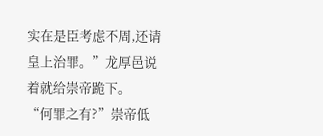实在是臣考虑不周,还请皇上治罪。”龙厚邑说着就给崇帝跪下。
“何罪之有?”崇帝低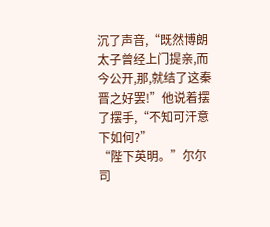沉了声音,“既然博朗太子曾经上门提亲,而今公开,那,就结了这秦晋之好罢!”他说着摆了摆手,“不知可汗意下如何?”
“陛下英明。”尔尔司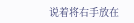说着将右手放在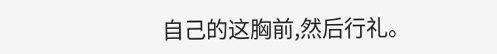自己的这胸前,然后行礼。